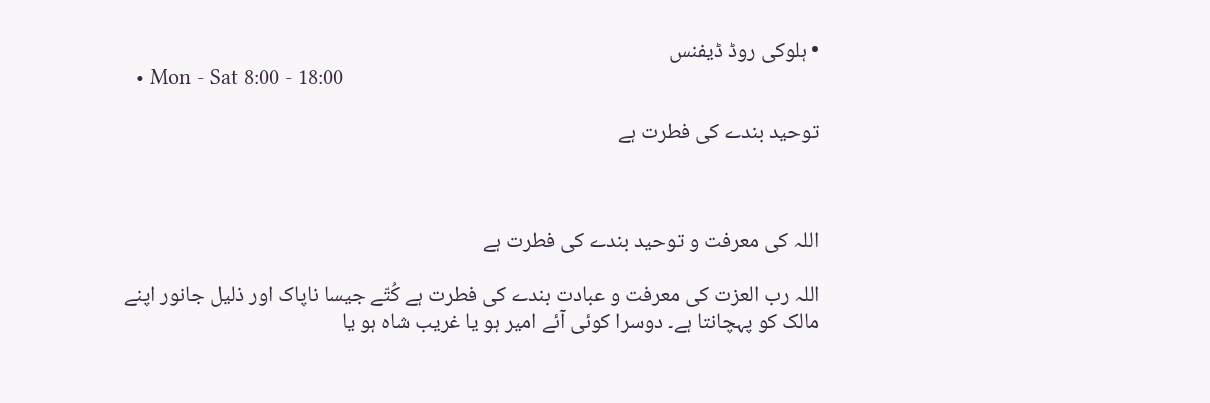• ہلوکی روڈ ڈیفنس
  • Mon - Sat 8:00 - 18:00

توحید بندے کی فطرت ہے



اللہ کی معرفت و توحید بندے کی فطرت ہے

اللہ رب العزت کی معرفت و عبادت بندے کی فطرت ہے کُتّے جیسا ناپاک اور ذلیل جانور اپنے مالک کو پہچانتا ہے۔ دوسرا کوئی آئے امیر ہو یا غریب شاہ ہو یا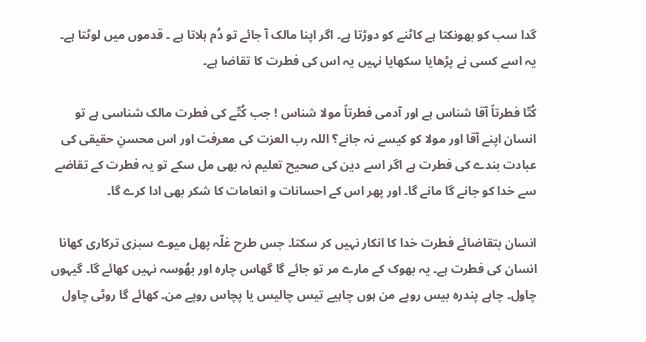گدا سب کو بھونکتا ہے کاٹنے کو دوڑتا ہے۔ اگر اپنا مالک آ جائے تو دُم ہلاتا ہے ۔ قدموں میں لوٹتا ہے۔ یہ اسے کسی نے پڑھایا سکھایا نہیں یہ اس کی فطرت کا تقاضا ہے۔

کُتّا فطرتاً آقا شناس ہے اور آدمی فطرتاً مولا شناس ! جب کُتّے کی فطرت مالک شناسی ہے تو انسان اپنے آقا اور مولا کو کیسے نہ جانے؟ اللہ رب العزت کی معرفت اور اس محسنِ حقیقی کی عبادت بندے کی فطرت ہے اگر اسے دین کی صحیح تعلیم نہ بھی مل سکے تو یہ فطرت کے تقاضے سے خدا کو جانے گا مانے گا۔ اور پھر اس کے احسانات و انعامات کا شکر بھی ادا کرے گا۔

انسان بتقاضائے فطرت خدا کا انکار نہیں کر سکتا۔ جس طرح غلّہ پھل میوے سبزی ترکاری کھانا انسان کی فطرت ہے۔ یہ بھوک کے مارے مر تو جائے گا گھاس چارہ اور بھُوسہ نہیں کھائے گا۔ گیہوں چاول۔ چاہے پندرہ بیس روپے من ہوں چاہیے تیس چالیس یا پچاس روپے من۔ کھائے گا روٹی چاول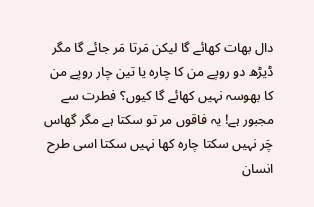دال بھات کھائے گا لیکن مَرتا مَر جائے گا مگر ڈیڑھ دو روپے من کا چارہ یا تین چار روپے من کا بھوسہ نہیں کھائے گا کیوں؟ فطرت سے مجبور ہے! یہ فاقوں مر تو سکتا ہے مگر گھاس چَر نہیں سکتا چارہ کھا نہیں سکتا اسی طرح انسان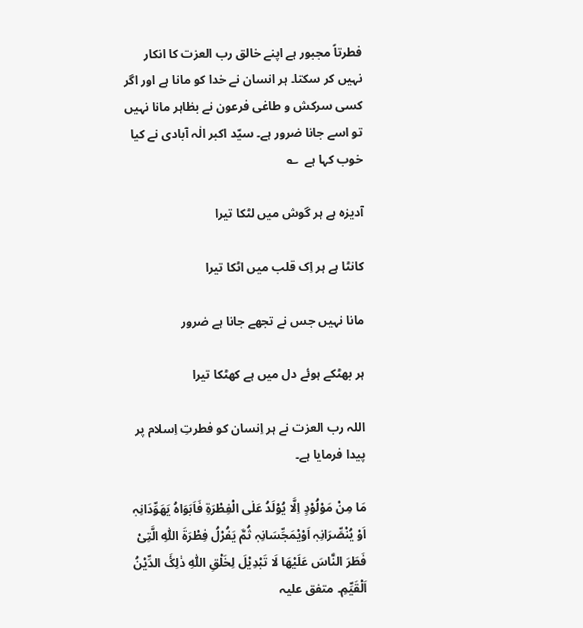فطرتاً مجبور ہے اپنے خالق رب العزت کا انکار نہیں کر سکتا۔ ہر انسان نے خدا کو مانا ہے اور اگر کسی سرکش و طاغی فرعون نے بظاہر مانا نہیں تو اسے جانا ضرور ہے۔ سیّد اکبر الٰہ آبادی نے کیا خوب کہا ہے  ؎

آدیزہ ہے ہر گوش میں لٹکا تیرا

کانٹا ہے ہر اِک قلب میں اٹکا تیرا

مانا نہیں جس نے تجھے جانا ہے ضرور

ہر بھٹکے ہوئے دل میں ہے کھٹکا تیرا

اللہ رب العزت نے ہر اِنسان کو فطرتِ اِسلام پر پیدا فرمایا ہے۔

مَا مِنْ مَوْلُوْدٍ اِلَّا یُوْلَدُ عَلٰی الْفِطْرَۃِ فَاَبَوَاہُ یَھَوِّدَانِہٖ اَوْ یُنْصِّرَانِہٖ اَوْیْمَجِّسَانِہٖ ثُمَّ یَفُرْلُ فِطْرَۃَ اللّٰہِ الَّتِیْ فَطَرَ النَّاسَ عَلَیْھَا لَا تَبْدِیْلَ لِخَلْقِ اللّٰہِ ذٰلِکَٔ الدِّیْنُ اَلْقَیِّمِ۔ متفق علیہ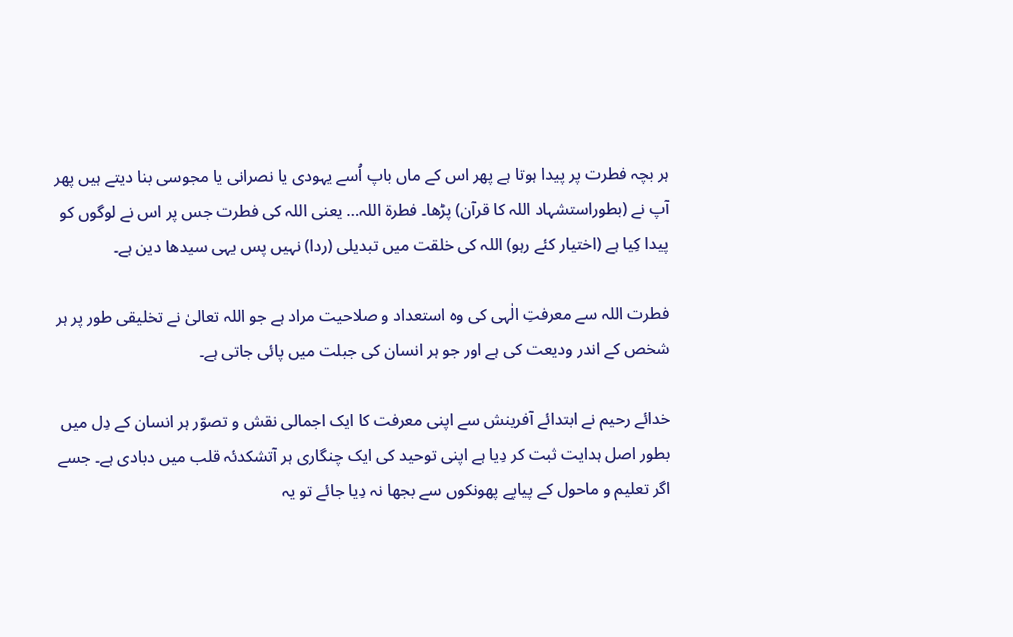ہر بچہ فطرت پر پیدا ہوتا ہے پھر اس کے ماں باپ اُسے یہودی یا نصرانی یا مجوسی بنا دیتے ہیں پھر آپ نے (بطوراستشہاد اللہ کا قرآن) پڑھا۔ فطرۃ اللہ… یعنی اللہ کی فطرت جس پر اس نے لوگوں کو پیدا کِیا ہے (اختیار کئے رہو) اللہ کی خلقت میں تبدیلی (ردا) نہیں پس یہی سیدھا دین ہے۔

فطرت اللہ سے معرفتِ الٰہی کی وہ استعداد و صلاحیت مراد ہے جو اللہ تعالیٰ نے تخلیقی طور پر ہر شخص کے اندر ودیعت کی ہے اور جو ہر انسان کی جبلت میں پائی جاتی ہے۔

خدائے رحیم نے ابتدائے آفرینش سے اپنی معرفت کا ایک اجمالی نقش و تصوّر ہر انسان کے دِل میں بطور اصل ہدایت ثبت کر دِیا ہے اپنی توحید کی ایک چنگاری ہر آتشکدئہ قلب میں دبادی ہے۔ جسے اگر تعلیم و ماحول کے پیاپے پھونکوں سے بجھا نہ دِیا جائے تو یہ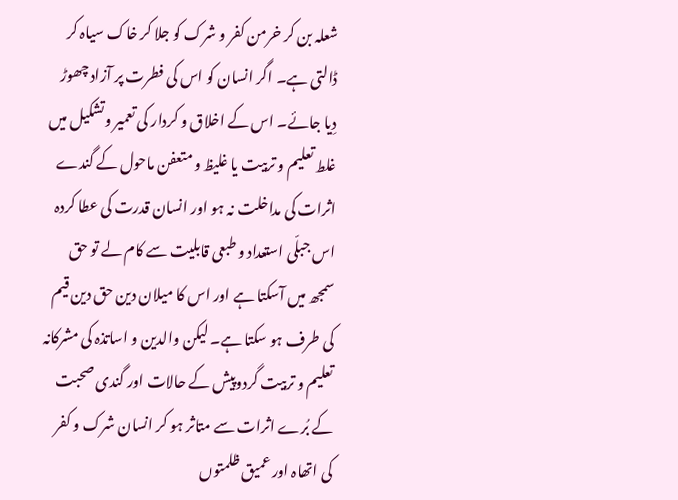شعلہ بن کر خرمن کفر و شرک کو جلا کر خاک سیاہ کر ڈالتی ہے۔ اگر انسان کو اس کی فطرت پر آزاد چھوڑ دِیا جائے۔ اس کے اخلاق و کردار کی تعمیر وتشکیل میں غلط تعلیم و تربیت یا غلیظ و متعفن ماحول کے گندے اثرات کی مداخلت نہ ہو اور انسان قدرت کی عطا کردہ اس جبلّی استعداد و طبعی قابلیت سے کام لے تو حق سمجھ میں آسکتا ہے اور اس کا میلان دین حق دین قیم کی طرف ہو سکتا ہے۔ لیکن والدین و اساتذہ کی مشرکانہ تعلیم و تربیت گردوپیش کے حالات اور گندی صحبت کے بُرے اثرات سے متاثر ہو کر انسان شرک و کفر کی اتھاہ اور عمیق ظلمتوں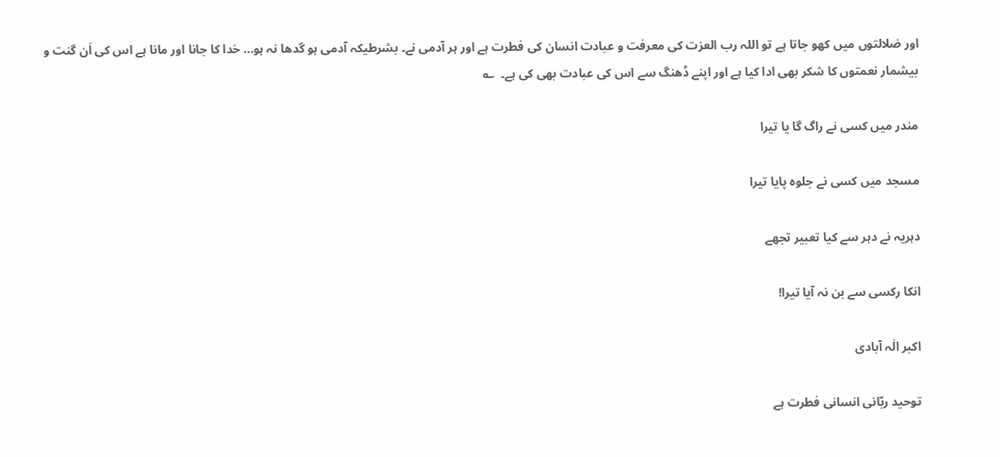اور ضلالتوں میں کھو جاتا ہے تو اللہ رب العزت کی معرفت و عبادت انسان کی فطرت ہے اور ہر آدمی نے۔ بشرطیکہ آدمی ہو گدھا نہ ہو… خدا کا جانا اور مانا ہے اس کی اَن گنت و بیشمار نعمتوں کا شکر بھی ادا کیا ہے اور اپنے ڈھنگ سے اس کی عبادت بھی کی ہے۔  ؎

مندر میں کسی نے راگ گا یا تیرا

مسجد میں کسی نے جلوہ پایا تیرا

دہریہ نے دہر سے کیا تعبیر تجھے

انکا رکسی سے بن نہ آیا تیرا!

اکبر الٰہ آبادی

توحید ربّانی انسانی فطرت ہے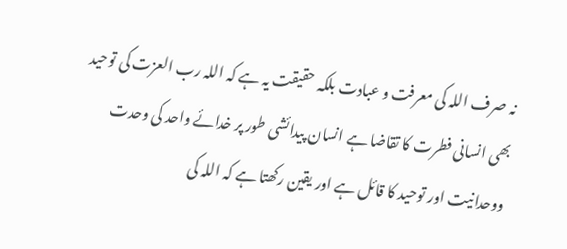نہ صرف اللہ کی معرفت و عبادت بلکہ حقیقت یہ ہے کہ اللہ رب العزت کی توحید بھی انسانی فطرت کا تقاضا ہے انسان پیدائشی طور پر خدائے واحد کی وحدت ووحدانیت اور توحید کا قائل ہے اور یقین رکھتا ہے کہ اللہ کی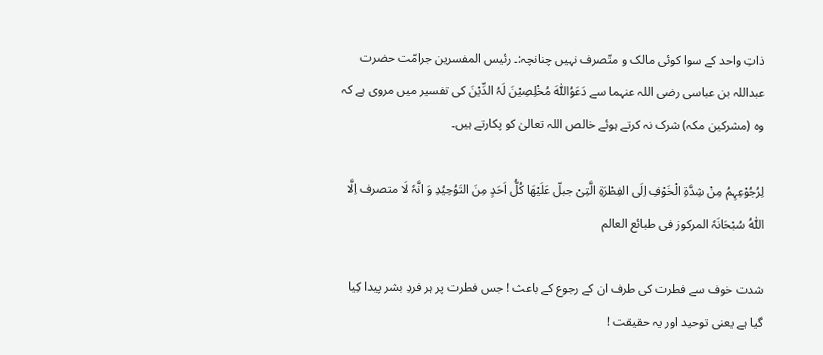ذاتِ واحد کے سوا کوئی مالک و متّصرف نہیں چنانچہ:۔ رئیس المفسرین جرامّت حضرت عبداللہ بن عباسی رضی اللہ عنہما سے دَعَوُاللّٰہَ مُخْلِصِیْنَ لَہُ الدِّیْنَ کی تفسیر میں مروی ہے کہ وہ (مشرکین مکہ) شرک نہ کرتے ہوئے خالص اللہ تعالیٰ کو پکارتے ہیں۔

لِرُجُوْعِہِمُ مِنْ شِدَّۃِ الْخَوْفِ اِلَی الفِطْرَۃِ الَّتِیْ جبلّ عَلَیْھَا کُلُّ اَحَدٍ مِنَ التَوُحِیُدِ وَ انَّہٗ لَا متصرف اِلَّا اللّٰہُ سُبْحَانَہٗ المرکوز فی طبائع العالم

شدت خوف سے فطرت کی طرف ان کے رجوع کے باعث ! جس فطرت پر ہر فردِ بشر پیدا کِیا گیا ہے یعنی توحید اور یہ حقیقت !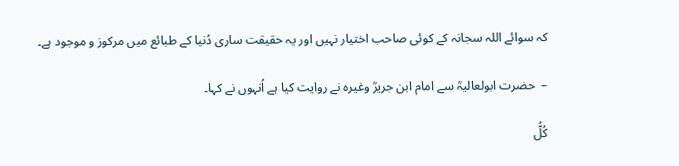کہ سوائے اللہ سجانہ کے کوئی صاحب اختیار نہیں اور یہ حقیقت ساری دُنیا کے طبائع میں مرکوز و موجود ہے۔

–  حضرت ابولعالیہؒ سے امام ابن جریرؒ وغیرہ نے روایت کیا ہے اُنہوں نے کہا۔

کُلُّ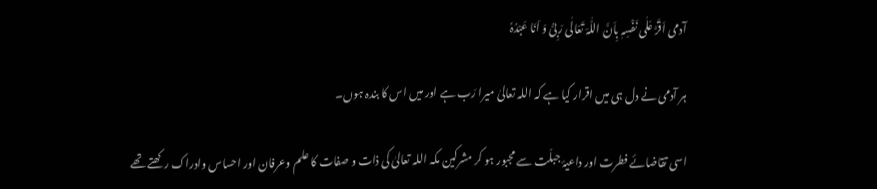آدمی اَقَرَّ عَلٰی نَفْسِہٖ بِاَنَّ اللّٰہَ تَعَالٰی رَبِیُّ وَ اَنَا عَبْدُہٗ

ہر آدمی نے دل ہی میں اقرار کیا ہے کہ اللہ تعالیٰ میرا رَب ہے اور میں اس کا بندہ ہوں۔

اسی تقاضائے فطرت اور داعیۂ جبلّت سے مجبور ہو کر مشرکین مکہ اللہ تعالیٰ کی ذات و صفات کا علم وعرفان اور احساس وادراک رکھتے تھے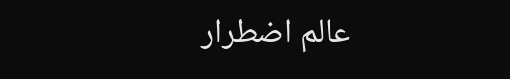عالم اضطرار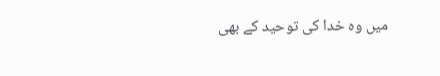میں وہ خدا کی توحید کے بھی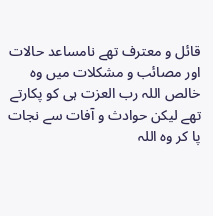قائل و معترف تھے نامساعد حالات اور مصائب و مشکلات میں وہ خالص اللہ رب العزت ہی کو پکارتے تھے لیکن حوادث و آفات سے نجات پا کر وہ اللہ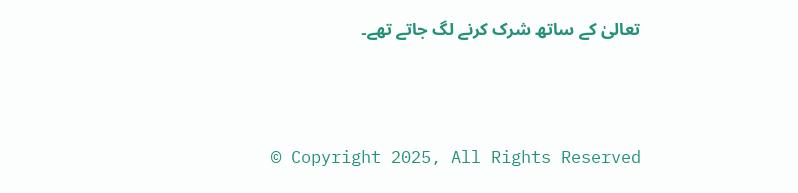تعالیٰ کے ساتھ شرک کرنے لگ جاتے تھے۔



© Copyright 2025, All Rights Reserved